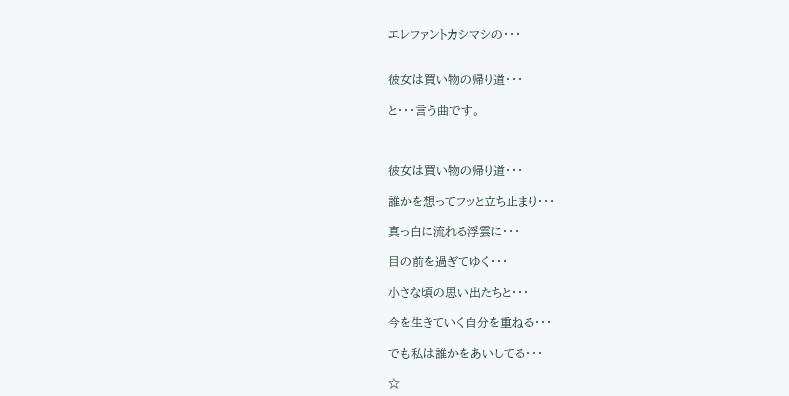エレファントカシマシの・・・


彼女は買い物の帰り道・・・

と・・・言う曲です。



彼女は買い物の帰り道・・・

誰かを想ってフッと立ち止まり・・・

真っ白に流れる浮雲に・・・

目の前を過ぎてゆく・・・

小さな頃の思い出たちと・・・

今を生きていく自分を重ねる・・・

でも私は誰かをあいしてる・・・

☆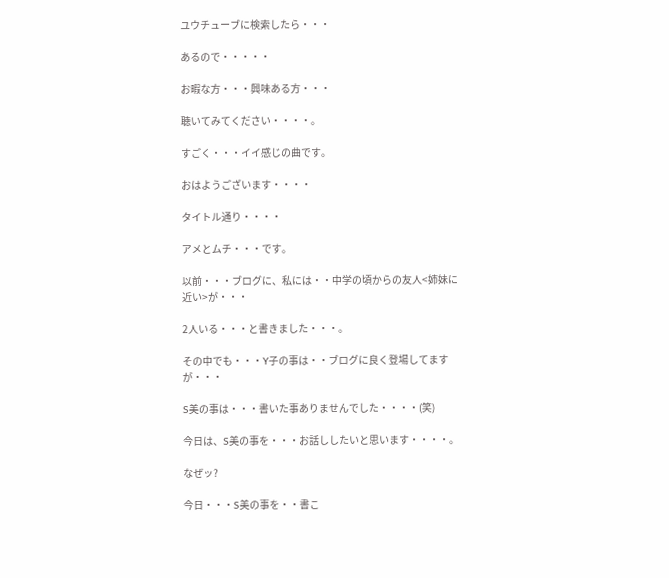ユウチューブに検索したら・・・

あるので・・・・・

お暇な方・・・興味ある方・・・

聴いてみてください・・・・。

すごく・・・イイ感じの曲です。

おはようございます・・・・

タイトル通り・・・・

アメとムチ・・・です。

以前・・・ブログに、私には・・中学の頃からの友人<姉妹に近い>が・・・

2人いる・・・と書きました・・・。

その中でも・・・Y子の事は・・ブログに良く登場してますが・・・

S美の事は・・・書いた事ありませんでした・・・・(笑)

今日は、S美の事を・・・お話ししたいと思います・・・・。

なぜッ?

今日・・・S美の事を・・書こ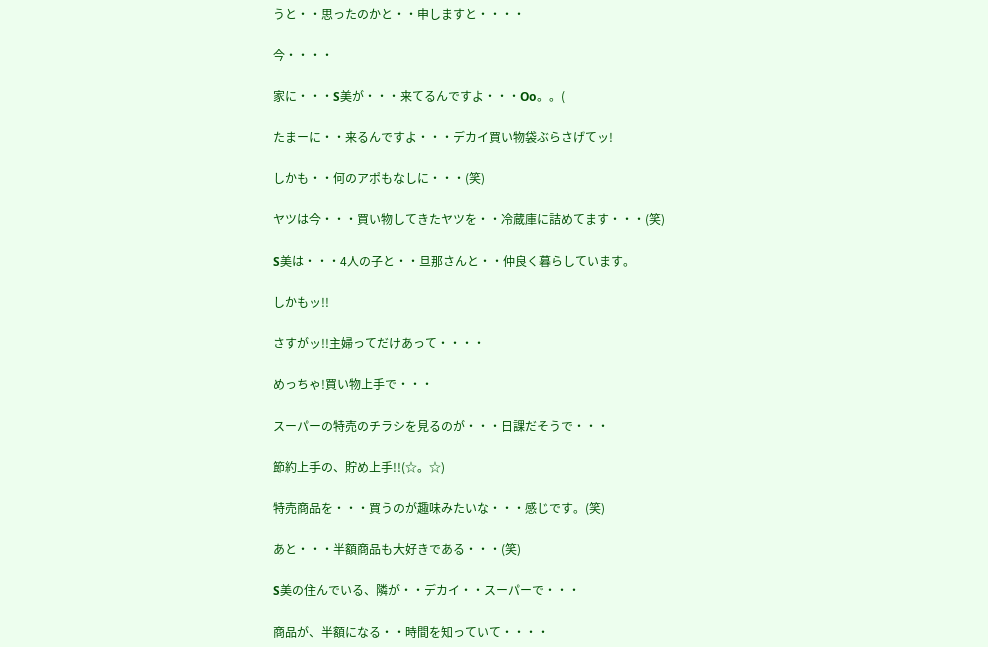うと・・思ったのかと・・申しますと・・・・

今・・・・

家に・・・S美が・・・来てるんですよ・・・Oo。。(

たまーに・・来るんですよ・・・デカイ買い物袋ぶらさげてッ!

しかも・・何のアポもなしに・・・(笑)

ヤツは今・・・買い物してきたヤツを・・冷蔵庫に詰めてます・・・(笑)

S美は・・・4人の子と・・旦那さんと・・仲良く暮らしています。

しかもッ!!

さすがッ!!主婦ってだけあって・・・・

めっちゃ!買い物上手で・・・

スーパーの特売のチラシを見るのが・・・日課だそうで・・・

節約上手の、貯め上手!!(☆。☆)

特売商品を・・・買うのが趣味みたいな・・・感じです。(笑)

あと・・・半額商品も大好きである・・・(笑)

S美の住んでいる、隣が・・デカイ・・スーパーで・・・

商品が、半額になる・・時間を知っていて・・・・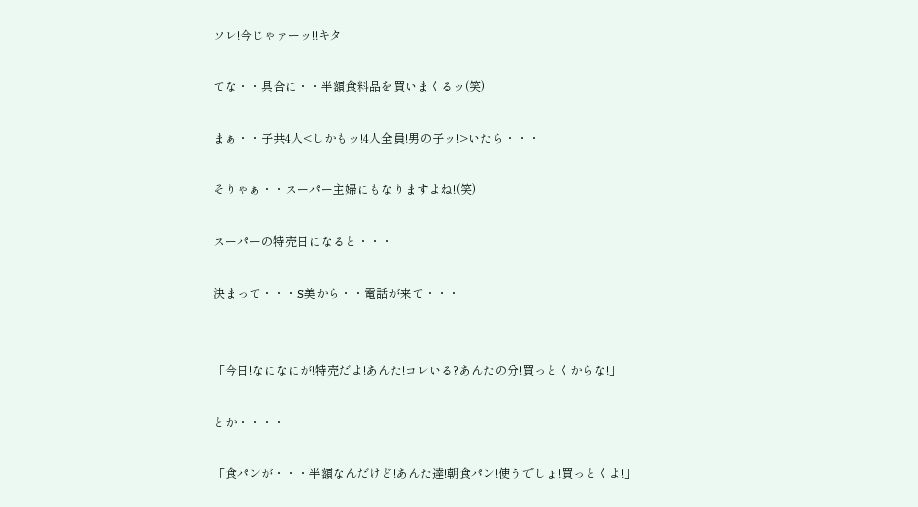ソレ!今じゃァーッ!!キタ

てな・・具合に・・半額食料品を買いまくるッ(笑)

まぁ・・子共4人<しかもッ!4人全員!男の子ッ!>いたら・・・

そりゃぁ・・スーパー主婦にもなりますよね!(笑)

スーパーの特売日になると・・・

決まって・・・S美から・・電話が来て・・・


「今日!なになにが!特売だよ!あんた!コレいる?あんたの分!買っとくからな!」

とか・・・・

「食パンが・・・半額なんだけど!あんた達!朝食パン!使うでしょ!買っとくよ!」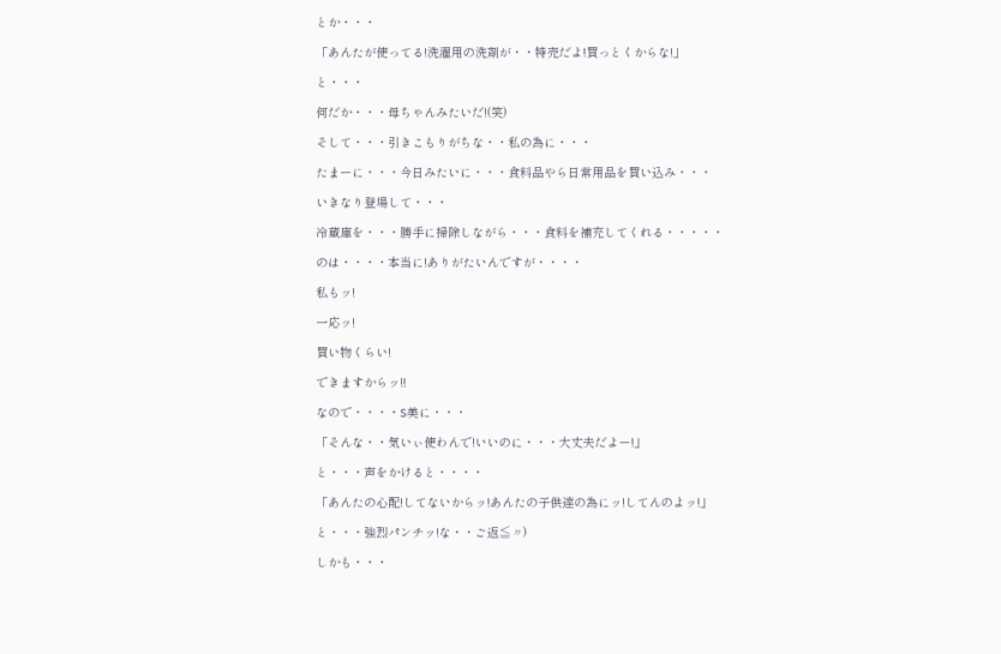とか・・・

「あんたが使ってる!洗濯用の洗剤が・・特売だよ!買っとくからな!」

と・・・

何だか・・・母ちゃんみたいだ!(笑)

そして・・・引きこもりがちな・・私の為に・・・

たまーに・・・今日みたいに・・・食料品やら日常用品を買い込み・・・

いきなり登場して・・・

冷蔵庫を・・・勝手に掃除しながら・・・食料を補充してくれる・・・・・

のは・・・・本当に!ありがたいんですが・・・・

私もッ!

一応ッ!

買い物くらい!

できますからッ!!

なので・・・・S美に・・・

「そんな・・気いぃ使わんで!いいのに・・・大丈夫だよー!」

と・・・声をかけると・・・・

「あんたの心配!してないからッ!あんたの子供達の為にッ!してんのよッ!」

と・・・強烈パンチッ!な・・ご返≦〃)

しかも・・・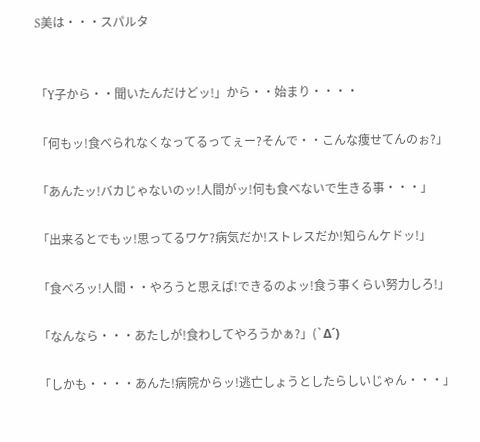S美は・・・スパルタ


「Y子から・・聞いたんだけどッ!」から・・始まり・・・・

「何もッ!食べられなくなってるってぇー?そんで・・こんな痩せてんのぉ?」

「あんたッ!バカじゃないのッ!人間がッ!何も食べないで生きる事・・・」

「出来るとでもッ!思ってるワケ?病気だか!ストレスだか!知らんケドッ!」

「食べろッ!人間・・やろうと思えば!できるのよッ!食う事くらい努力しろ!」

「なんなら・・・あたしが!食わしてやろうかぁ?」(`Δ´)

「しかも・・・・あんた!病院からッ!逃亡しょうとしたらしいじゃん・・・」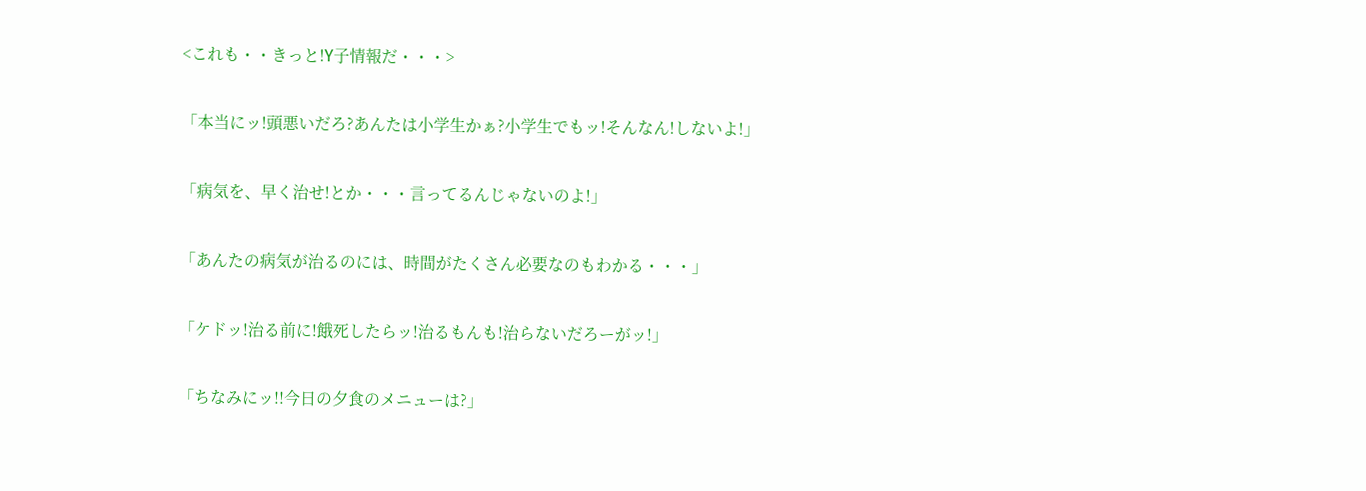<これも・・きっと!Y子情報だ・・・>

「本当にッ!頭悪いだろ?あんたは小学生かぁ?小学生でもッ!そんなん!しないよ!」

「病気を、早く治せ!とか・・・言ってるんじゃないのよ!」

「あんたの病気が治るのには、時間がたくさん必要なのもわかる・・・」

「ケドッ!治る前に!餓死したらッ!治るもんも!治らないだろーがッ!」

「ちなみにッ!!今日の夕食のメニューは?」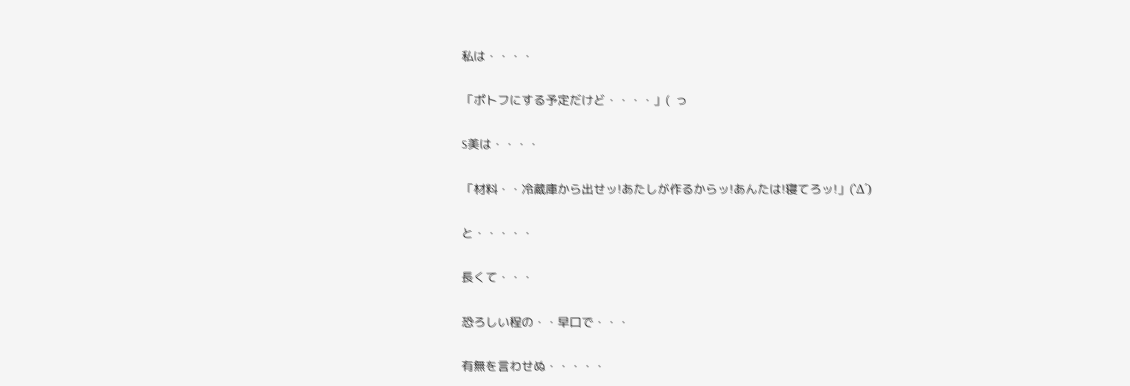私は・・・・

「ポトフにする予定だけど・・・・」(  っ

S美は・・・・

「材料・・冷蔵庫から出せッ!あたしが作るからッ!あんたは!寝てろッ!」(`Δ´)

と・・・・・

長くて・・・

恐ろしい程の・・早口で・・・

有無を言わせぬ・・・・・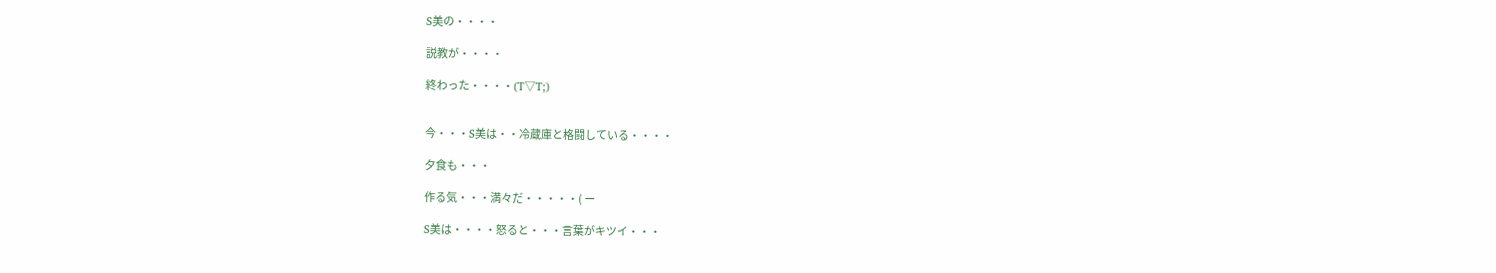S美の・・・・

説教が・・・・

終わった・・・・(T▽T;)


今・・・S美は・・冷蔵庫と格闘している・・・・

夕食も・・・

作る気・・・満々だ・・・・・( ー

S美は・・・・怒ると・・・言葉がキツイ・・・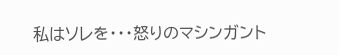私はソレを・・・怒りのマシンガント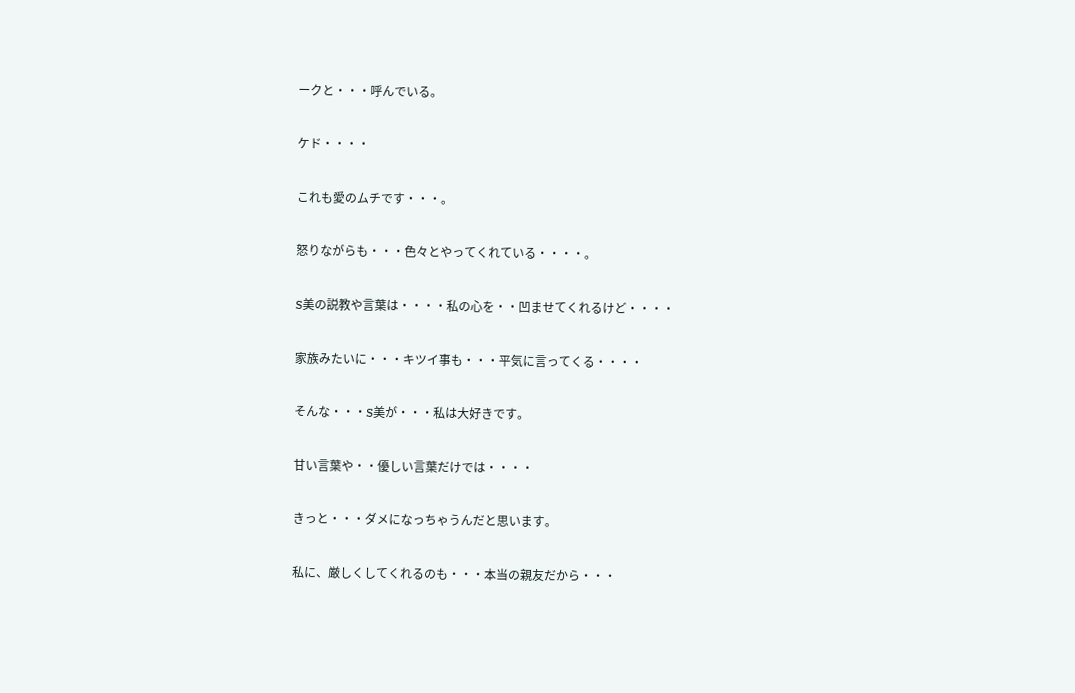ークと・・・呼んでいる。

ケド・・・・

これも愛のムチです・・・。

怒りながらも・・・色々とやってくれている・・・・。

S美の説教や言葉は・・・・私の心を・・凹ませてくれるけど・・・・

家族みたいに・・・キツイ事も・・・平気に言ってくる・・・・

そんな・・・S美が・・・私は大好きです。

甘い言葉や・・優しい言葉だけでは・・・・

きっと・・・ダメになっちゃうんだと思います。

私に、厳しくしてくれるのも・・・本当の親友だから・・・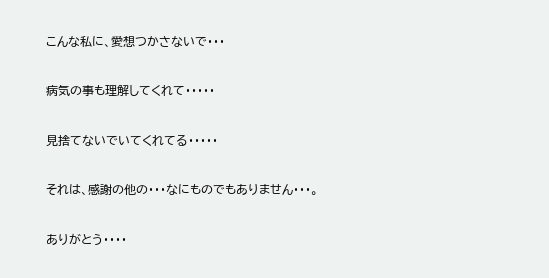こんな私に、愛想つかさないで・・・

病気の事も理解してくれて・・・・・

見捨てないでいてくれてる・・・・・

それは、感謝の他の・・・なにものでもありません・・・。

ありがとう・・・・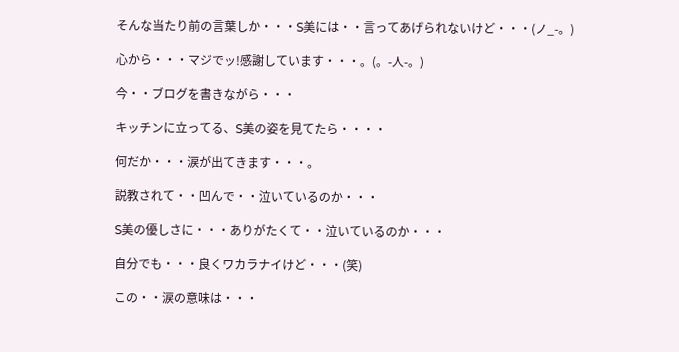そんな当たり前の言葉しか・・・S美には・・言ってあげられないけど・・・(ノ_-。)

心から・・・マジでッ!感謝しています・・・。(。-人-。)

今・・ブログを書きながら・・・

キッチンに立ってる、S美の姿を見てたら・・・・

何だか・・・涙が出てきます・・・。

説教されて・・凹んで・・泣いているのか・・・

S美の優しさに・・・ありがたくて・・泣いているのか・・・

自分でも・・・良くワカラナイけど・・・(笑)

この・・涙の意味は・・・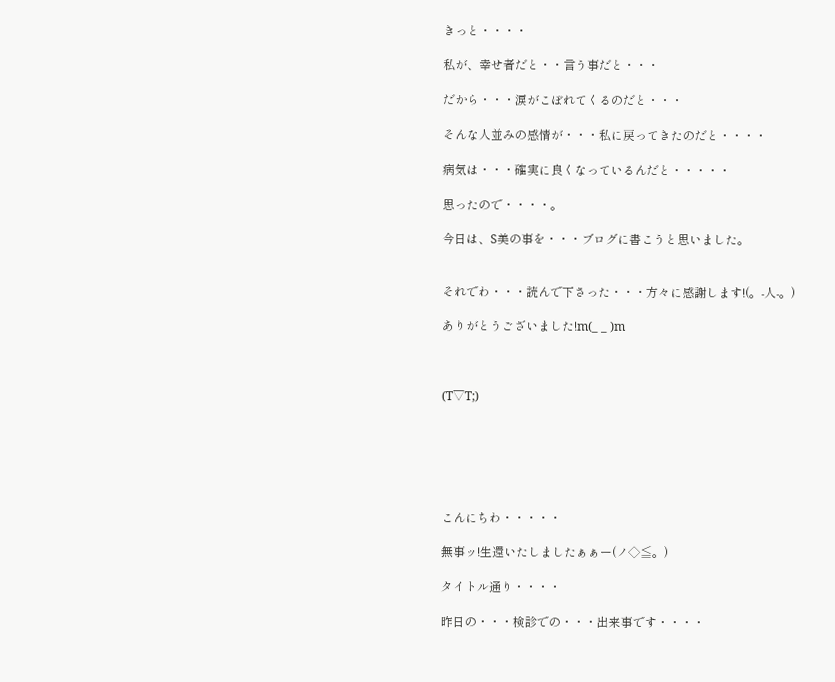きっと・・・・

私が、幸せ者だと・・言う事だと・・・

だから・・・涙がこぼれてくるのだと・・・

そんな人並みの感情が・・・私に戻ってきたのだと・・・・

病気は・・・確実に良くなっているんだと・・・・・

思ったので・・・・。

今日は、S美の事を・・・ブログに書こうと思いました。


それでわ・・・読んで下さった・・・方々に感謝します!(。-人-。)

ありがとうございました!m(_ _ )m



(T▽T;)






こんにちわ・・・・・

無事ッ!生還いたしましたぁぁー(ノ◇≦。)

タイトル通り・・・・

昨日の・・・検診での・・・出来事です・・・・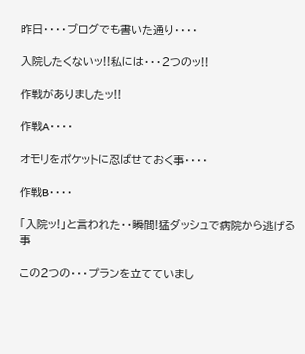昨日・・・・ブログでも書いた通り・・・・

入院したくないッ!!私には・・・2つのッ!!

作戦がありましたッ!!

作戦A・・・・

オモリをポケットに忍ばせておく事・・・・

作戦B・・・・

「入院ッ!」と言われた・・瞬間!猛ダッシュで病院から逃げる事

この2つの・・・プランを立てていまし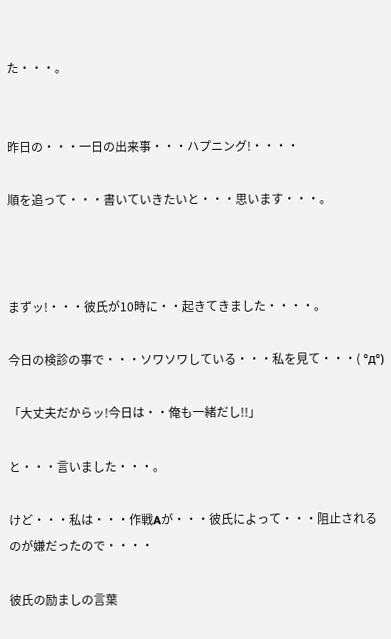た・・・。


昨日の・・・一日の出来事・・・ハプニング!・・・・

順を追って・・・書いていきたいと・・・思います・・・。



まずッ!・・・彼氏が10時に・・起きてきました・・・・。

今日の検診の事で・・・ソワソワしている・・・私を見て・・・( °д°)

「大丈夫だからッ!今日は・・俺も一緒だし!!」

と・・・言いました・・・。

けど・・・私は・・・作戦Aが・・・彼氏によって・・・阻止されるのが嫌だったので・・・・

彼氏の励ましの言葉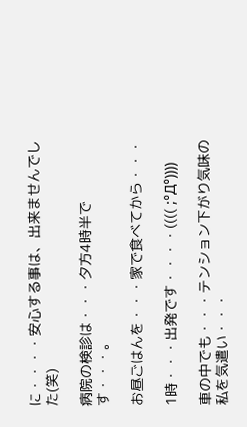に・・・・安心する事は、出来ませんでした(笑)

病院の検診は・・・夕方4時半です・・・。

お昼ごはんを・・・家で食べてから・・・

1時・・・出発です・・・・(((( ;°Д°))))

車の中でも・・・テンション下がり気味の私を気遣い・・・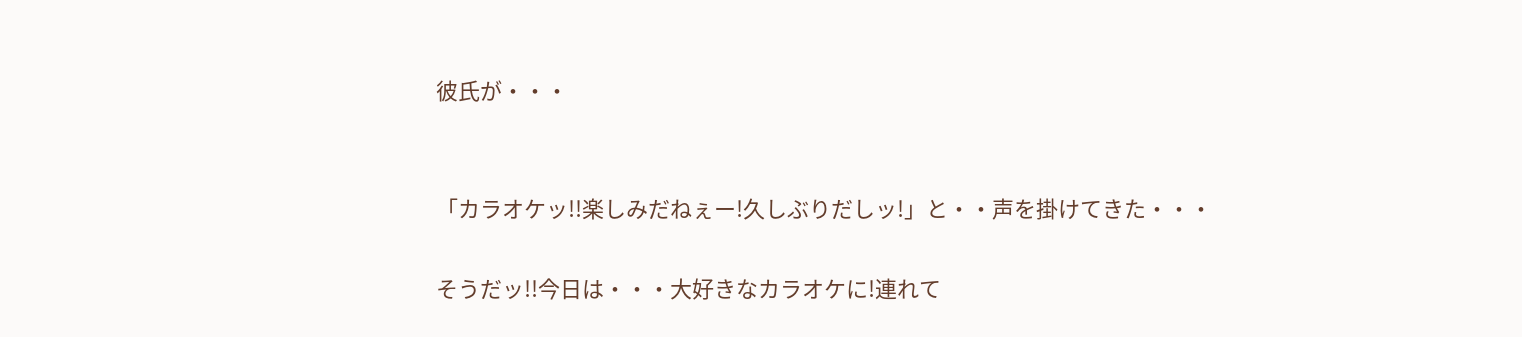彼氏が・・・


「カラオケッ!!楽しみだねぇー!久しぶりだしッ!」と・・声を掛けてきた・・・

そうだッ!!今日は・・・大好きなカラオケに!連れて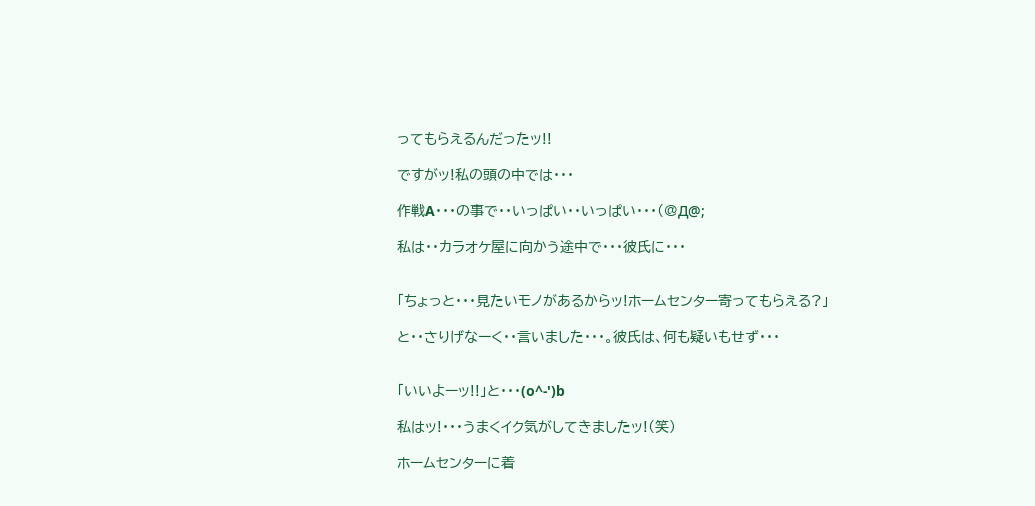ってもらえるんだったッ!!

ですがッ!私の頭の中では・・・

作戦A・・・の事で・・いっぱい・・いっぱい・・・(@Д@;

私は・・カラオケ屋に向かう途中で・・・彼氏に・・・


「ちょっと・・・見たいモノがあるからッ!ホームセンター寄ってもらえる?」

と・・さりげなーく・・言いました・・・。彼氏は、何も疑いもせず・・・


「いいよーッ!!」と・・・(o^-')b

私はッ!・・・うまくイク気がしてきましたッ!(笑)

ホームセンターに着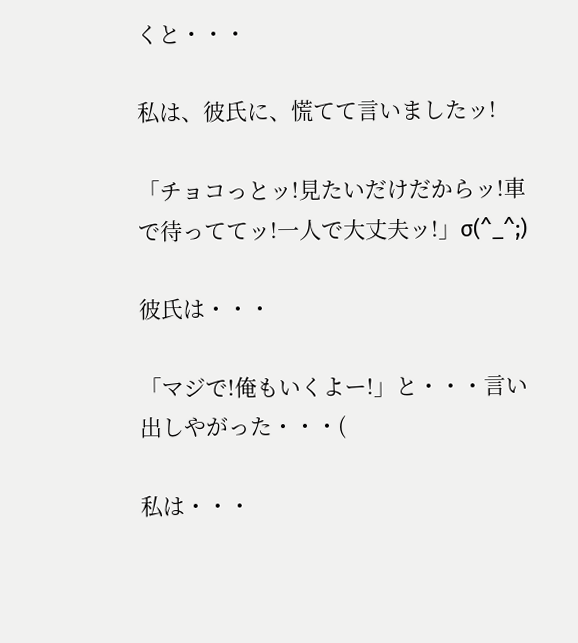くと・・・

私は、彼氏に、慌てて言いましたッ!

「チョコっとッ!見たいだけだからッ!車で待っててッ!一人で大丈夫ッ!」σ(^_^;)

彼氏は・・・

「マジで!俺もいくよー!」と・・・言い出しやがった・・・(

私は・・・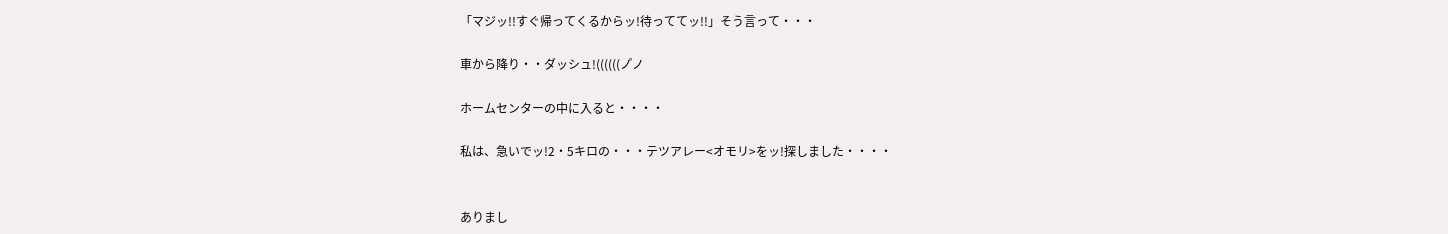「マジッ!!すぐ帰ってくるからッ!待っててッ!!」そう言って・・・

車から降り・・ダッシュ!((((((ノ゚ノ

ホームセンターの中に入ると・・・・

私は、急いでッ!2・5キロの・・・テツアレー<オモリ>をッ!探しました・・・・


ありまし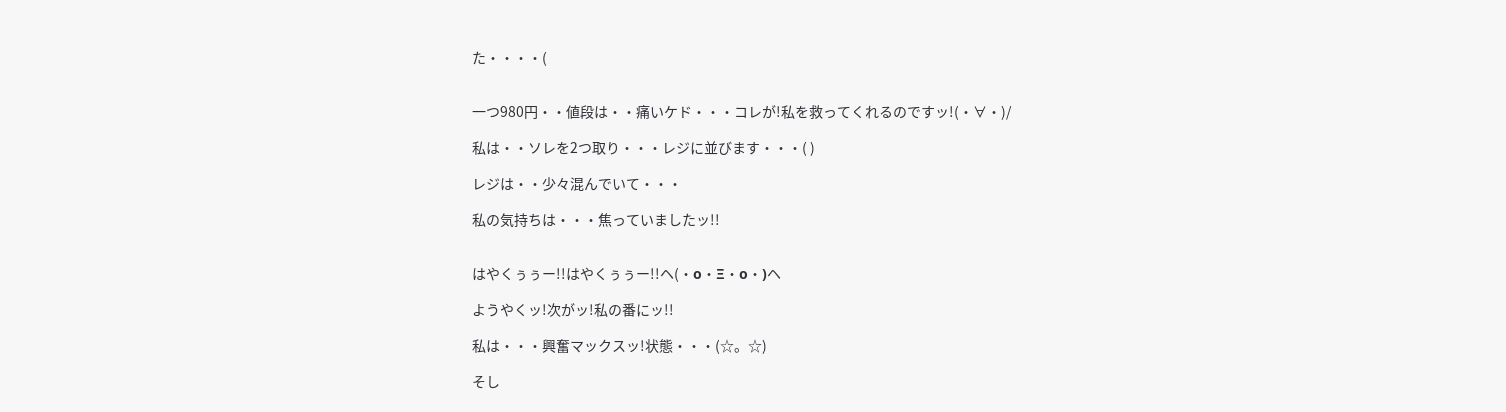た・・・・(


一つ980円・・値段は・・痛いケド・・・コレが!私を救ってくれるのですッ!(・∀・)/

私は・・ソレを2つ取り・・・レジに並びます・・・( )

レジは・・少々混んでいて・・・

私の気持ちは・・・焦っていましたッ!!


はやくぅぅー!!はやくぅぅー!!ヘ(・o・Ξ・o・)ヘ

ようやくッ!次がッ!私の番にッ!!

私は・・・興奮マックスッ!状態・・・(☆。☆)

そし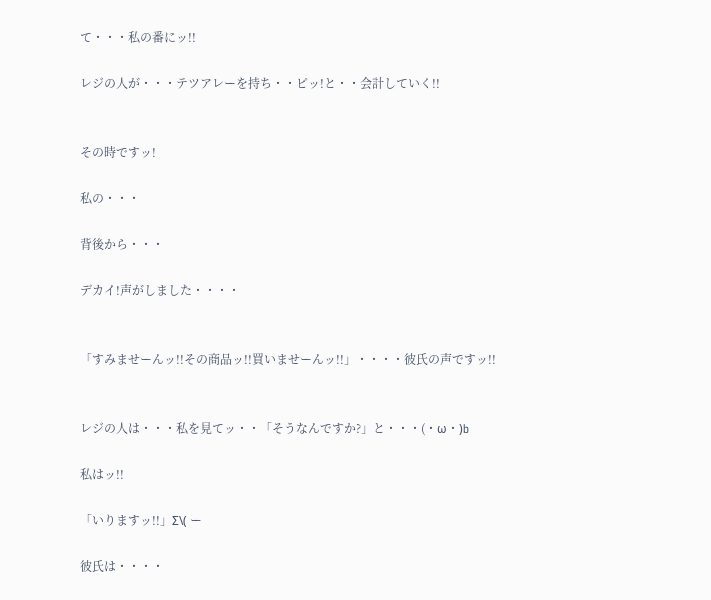て・・・私の番にッ!!

レジの人が・・・テツアレーを持ち・・ピッ!と・・会計していく!!


その時ですッ!

私の・・・

背後から・・・

デカイ!声がしました・・・・


「すみませーんッ!!その商品ッ!!買いませーんッ!!」・・・・彼氏の声ですッ!!


レジの人は・・・私を見てッ・・「そうなんですか?」と・・・(・ω・)b

私はッ!!

「いりますッ!!」Σ\( ー

彼氏は・・・・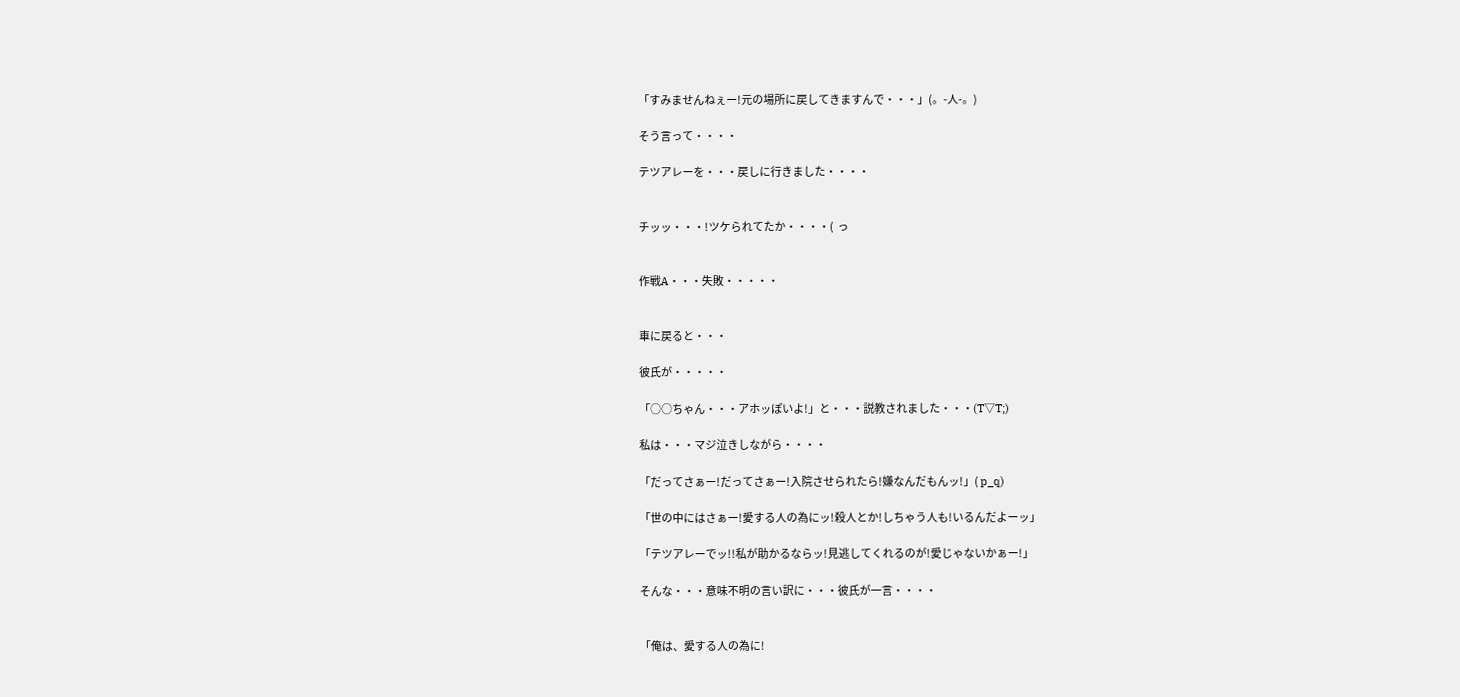「すみませんねぇー!元の場所に戻してきますんで・・・」(。-人-。)

そう言って・・・・

テツアレーを・・・戻しに行きました・・・・


チッッ・・・!ツケられてたか・・・・(  っ


作戦A・・・失敗・・・・・


車に戻ると・・・

彼氏が・・・・・

「○○ちゃん・・・アホッぽいよ!」と・・・説教されました・・・(T▽T;)

私は・・・マジ泣きしながら・・・・

「だってさぁー!だってさぁー!入院させられたら!嫌なんだもんッ!」( p_q)

「世の中にはさぁー!愛する人の為にッ!殺人とか!しちゃう人も!いるんだよーッ」

「テツアレーでッ!!私が助かるならッ!見逃してくれるのが!愛じゃないかぁー!」

そんな・・・意味不明の言い訳に・・・彼氏が一言・・・・


「俺は、愛する人の為に!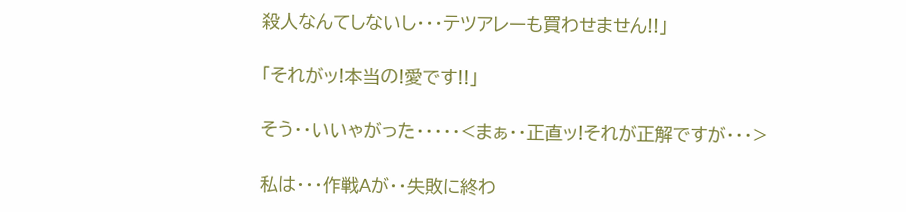殺人なんてしないし・・・テツアレーも買わせません!!」

「それがッ!本当の!愛です!!」

そう・・いいゃがった・・・・・<まぁ・・正直ッ!それが正解ですが・・・>

私は・・・作戦Aが・・失敗に終わ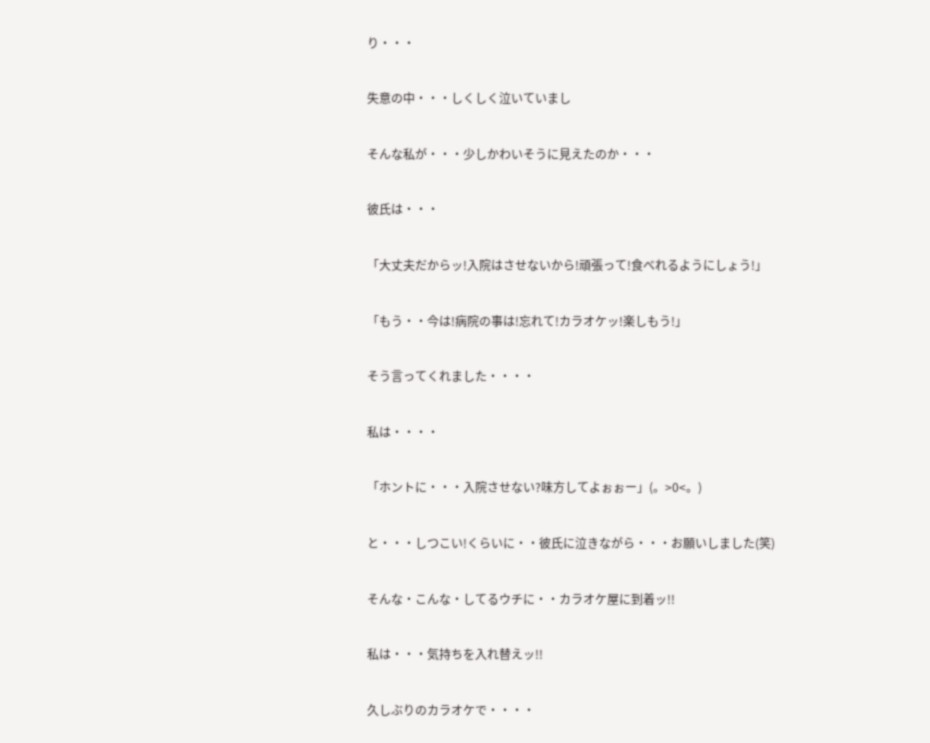り・・・

失意の中・・・しくしく泣いていまし

そんな私が・・・少しかわいそうに見えたのか・・・

彼氏は・・・

「大丈夫だからッ!入院はさせないから!頑張って!食べれるようにしょう!」

「もう・・今は!病院の事は!忘れて!カラオケッ!楽しもう!」

そう言ってくれました・・・・

私は・・・・

「ホントに・・・入院させない?味方してよぉぉー」(。>0<。)

と・・・しつこい!くらいに・・彼氏に泣きながら・・・お願いしました(笑)

そんな・こんな・してるウチに・・カラオケ屋に到着ッ!!

私は・・・気持ちを入れ替えッ!!

久しぶりのカラオケで・・・・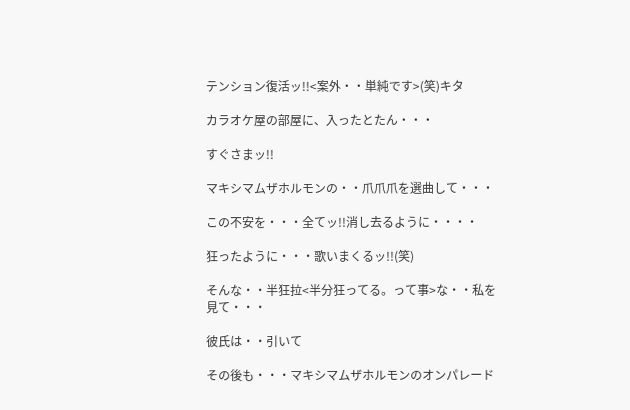テンション復活ッ!!<案外・・単純です>(笑)キタ

カラオケ屋の部屋に、入ったとたん・・・

すぐさまッ!!

マキシマムザホルモンの・・爪爪爪を選曲して・・・

この不安を・・・全てッ!!消し去るように・・・・

狂ったように・・・歌いまくるッ!!(笑)

そんな・・半狂拉<半分狂ってる。って事>な・・私を見て・・・

彼氏は・・引いて

その後も・・・マキシマムザホルモンのオンパレード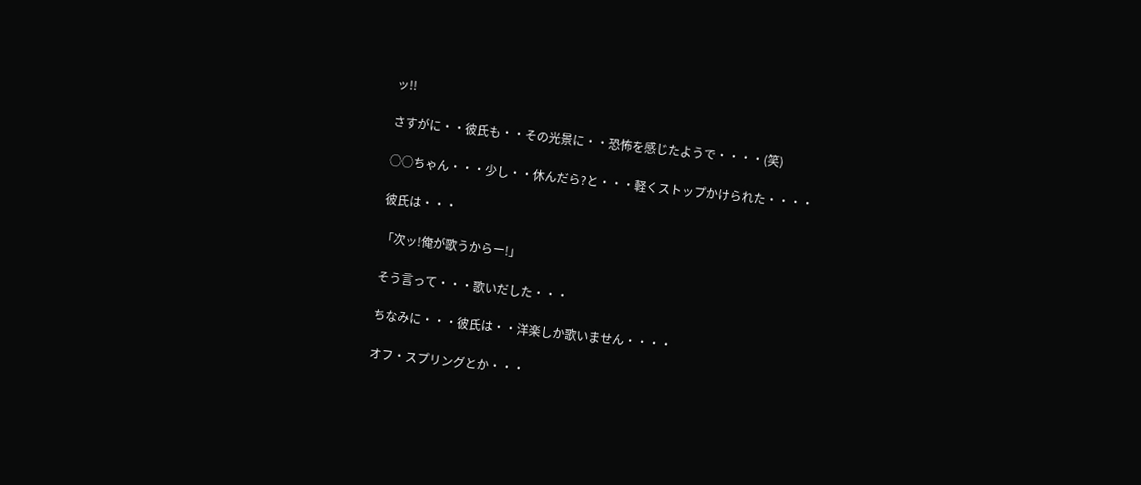ッ!!

さすがに・・彼氏も・・その光景に・・恐怖を感じたようで・・・・(笑)

○○ちゃん・・・少し・・休んだら?と・・・軽くストップかけられた・・・・

彼氏は・・・

「次ッ!俺が歌うからー!」

そう言って・・・歌いだした・・・

ちなみに・・・彼氏は・・洋楽しか歌いません・・・・

オフ・スプリングとか・・・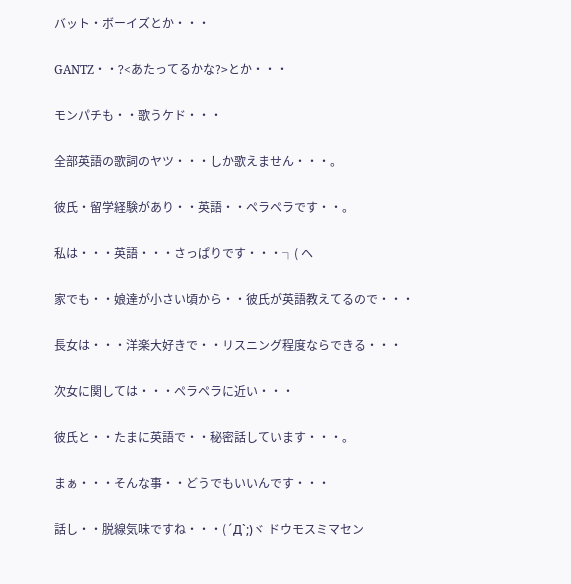バット・ボーイズとか・・・

GANTZ・・?<あたってるかな?>とか・・・

モンパチも・・歌うケド・・・

全部英語の歌詞のヤツ・・・しか歌えません・・・。

彼氏・留学経験があり・・英語・・ペラペラです・・。

私は・・・英語・・・さっぱりです・・・┐( ヘ

家でも・・娘達が小さい頃から・・彼氏が英語教えてるので・・・

長女は・・・洋楽大好きで・・リスニング程度ならできる・・・

次女に関しては・・・ペラペラに近い・・・

彼氏と・・たまに英語で・・秘密話しています・・・。

まぁ・・・そんな事・・どうでもいいんです・・・

話し・・脱線気味ですね・・・(´Д`;)ヾ ドウモスミマセン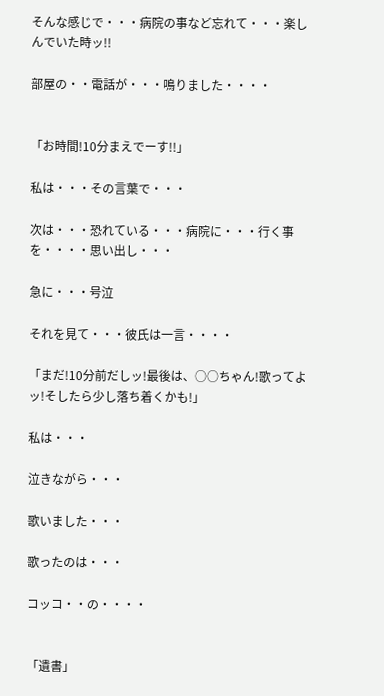そんな感じで・・・病院の事など忘れて・・・楽しんでいた時ッ!!

部屋の・・電話が・・・鳴りました・・・・


「お時間!10分まえでーす!!」

私は・・・その言葉で・・・

次は・・・恐れている・・・病院に・・・行く事を・・・・思い出し・・・

急に・・・号泣

それを見て・・・彼氏は一言・・・・

「まだ!10分前だしッ!最後は、○○ちゃん!歌ってよッ!そしたら少し落ち着くかも!」

私は・・・

泣きながら・・・

歌いました・・・

歌ったのは・・・

コッコ・・の・・・・


「遺書」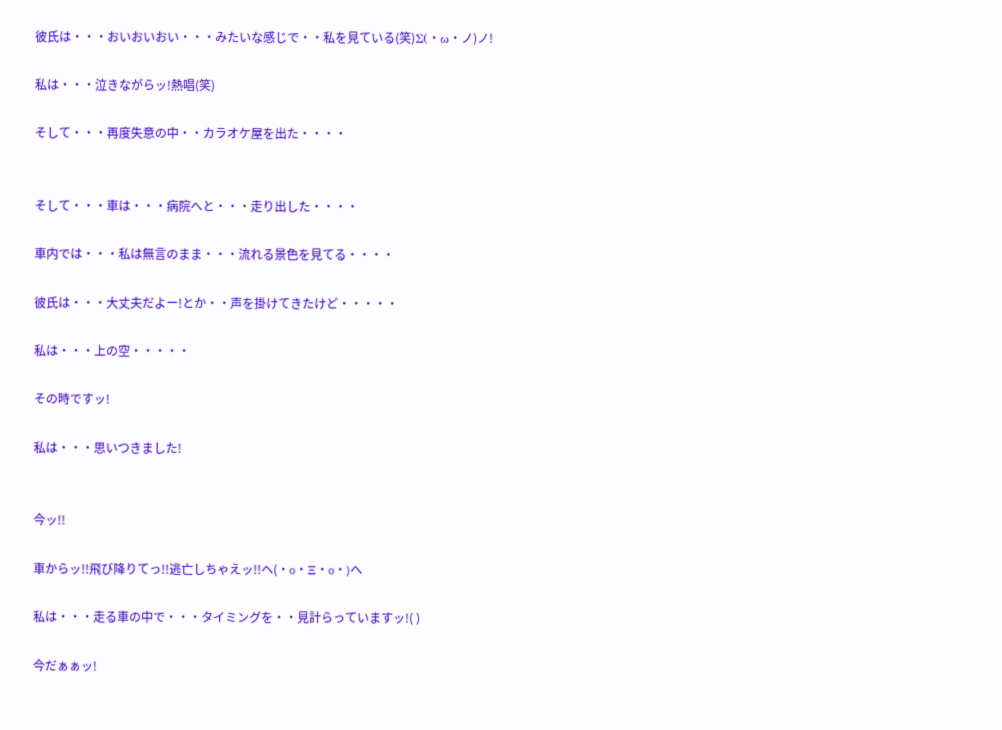彼氏は・・・おいおいおい・・・みたいな感じで・・私を見ている(笑)Σ(・ω・ノ)ノ!

私は・・・泣きながらッ!熱唱(笑)

そして・・・再度失意の中・・カラオケ屋を出た・・・・


そして・・・車は・・・病院へと・・・走り出した・・・・

車内では・・・私は無言のまま・・・流れる景色を見てる・・・・

彼氏は・・・大丈夫だよー!とか・・声を掛けてきたけど・・・・・

私は・・・上の空・・・・・

その時ですッ!

私は・・・思いつきました!


今ッ!!

車からッ!!飛び降りてっ!!逃亡しちゃえッ!!ヘ(・o・Ξ・o・)ヘ

私は・・・走る車の中で・・・タイミングを・・見計らっていますッ!( )

今だぁぁッ!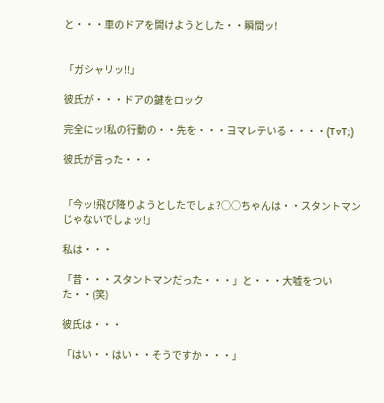と・・・車のドアを開けようとした・・瞬間ッ!


「ガシャリッ!!」

彼氏が・・・ドアの鍵をロック

完全にッ!私の行動の・・先を・・・ヨマレテいる・・・・(T▽T;)

彼氏が言った・・・


「今ッ!飛び降りようとしたでしょ?○○ちゃんは・・スタントマンじゃないでしょッ!」

私は・・・

「昔・・・スタントマンだった・・・」と・・・大嘘をついた・・(笑)

彼氏は・・・

「はい・・はい・・そうですか・・・」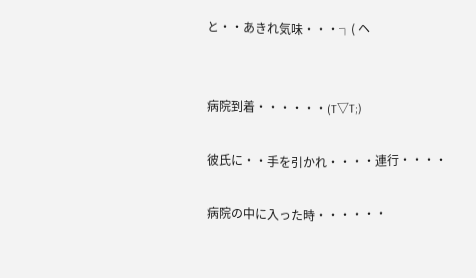と・・あきれ気味・・・┐( ヘ


病院到着・・・・・・(T▽T;)

彼氏に・・手を引かれ・・・・連行・・・・

病院の中に入った時・・・・・・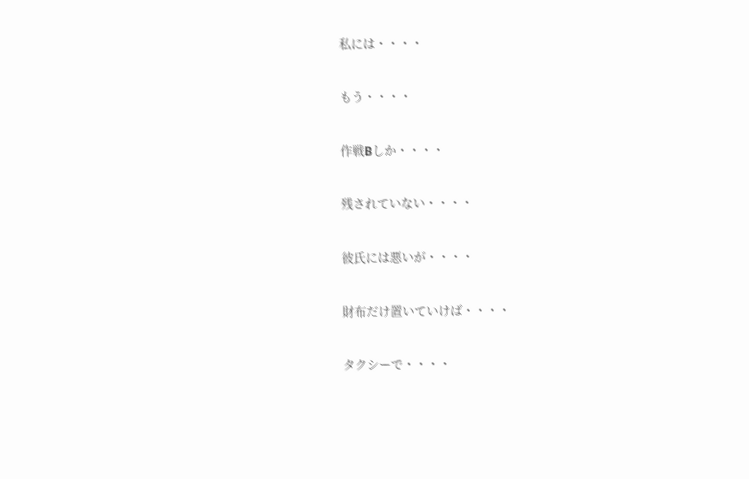私には・・・・

もう・・・・

作戦Bしか・・・・

残されていない・・・・

彼氏には悪いが・・・・

財布だけ置いていけば・・・・

タクシーで・・・・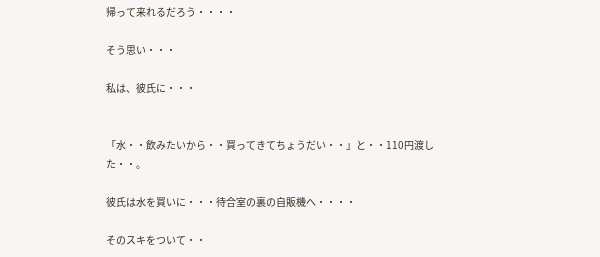帰って来れるだろう・・・・

そう思い・・・

私は、彼氏に・・・


「水・・飲みたいから・・買ってきてちょうだい・・」と・・110円渡した・・。

彼氏は水を買いに・・・待合室の裏の自販機へ・・・・

そのスキをついて・・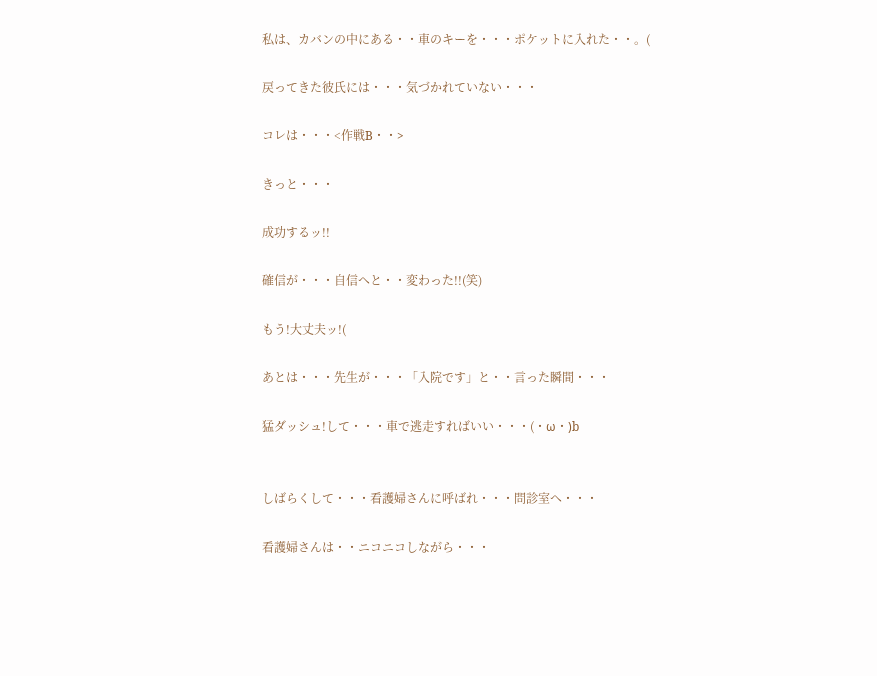私は、カバンの中にある・・車のキーを・・・ポケットに入れた・・。(

戻ってきた彼氏には・・・気づかれていない・・・

コレは・・・<作戦B・・>

きっと・・・

成功するッ!!

確信が・・・自信へと・・変わった!!(笑)

もう!大丈夫ッ!(

あとは・・・先生が・・・「入院です」と・・言った瞬間・・・

猛ダッシュ!して・・・車で逃走すればいい・・・(・ω・)b


しばらくして・・・看護婦さんに呼ばれ・・・問診室へ・・・

看護婦さんは・・ニコニコしながら・・・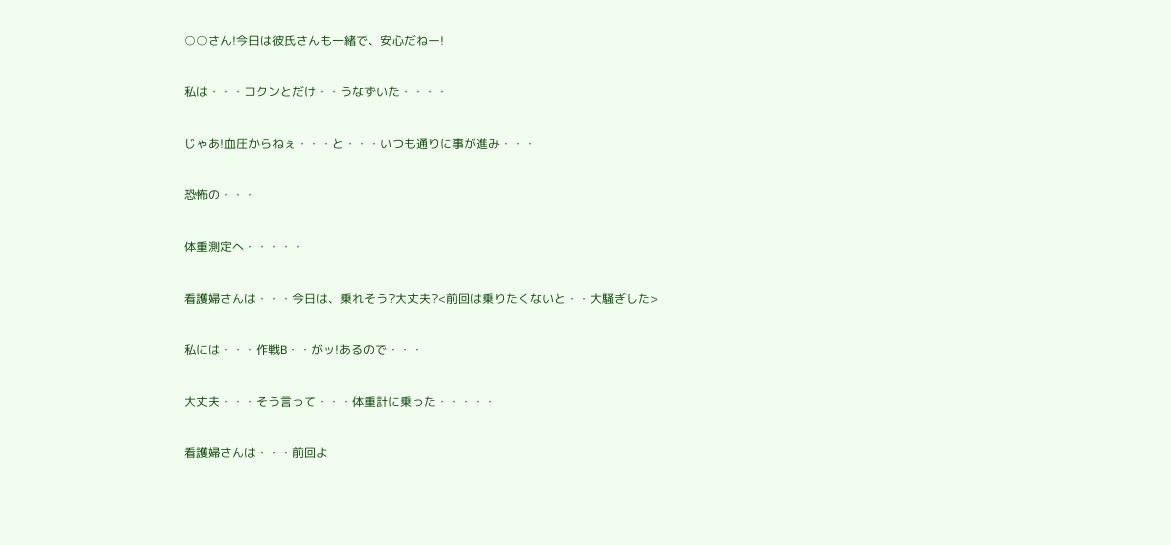○○さん!今日は彼氏さんも一緒で、安心だねー!

私は・・・コクンとだけ・・うなずいた・・・・

じゃあ!血圧からねぇ・・・と・・・いつも通りに事が進み・・・

恐怖の・・・

体重測定へ・・・・・

看護婦さんは・・・今日は、乗れそう?大丈夫?<前回は乗りたくないと・・大騒ぎした>

私には・・・作戦B・・がッ!あるので・・・

大丈夫・・・そう言って・・・体重計に乗った・・・・・

看護婦さんは・・・前回よ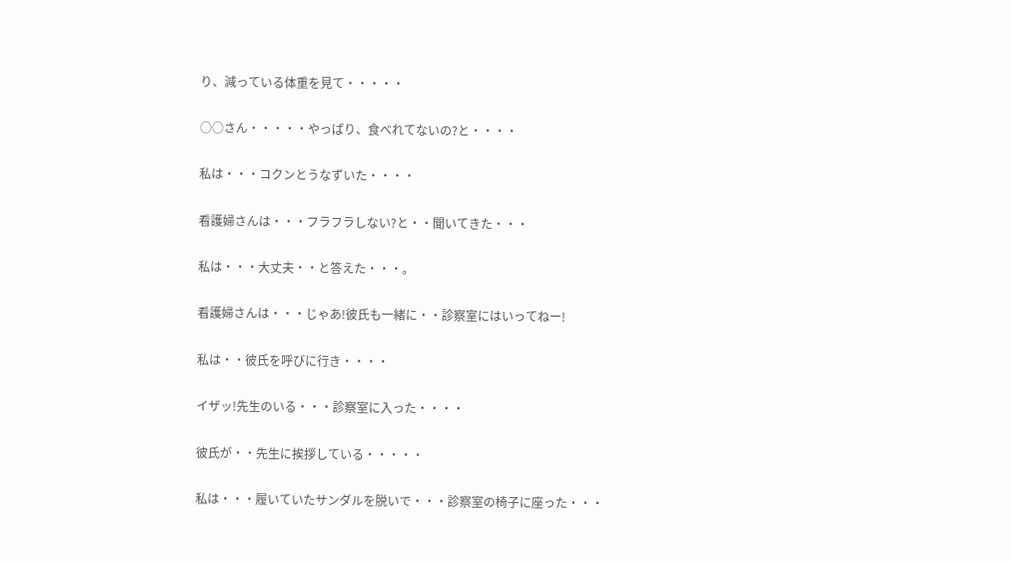り、減っている体重を見て・・・・・

○○さん・・・・・やっぱり、食べれてないの?と・・・・

私は・・・コクンとうなずいた・・・・

看護婦さんは・・・フラフラしない?と・・聞いてきた・・・

私は・・・大丈夫・・と答えた・・・。

看護婦さんは・・・じゃあ!彼氏も一緒に・・診察室にはいってねー!

私は・・彼氏を呼びに行き・・・・

イザッ!先生のいる・・・診察室に入った・・・・

彼氏が・・先生に挨拶している・・・・・

私は・・・履いていたサンダルを脱いで・・・診察室の椅子に座った・・・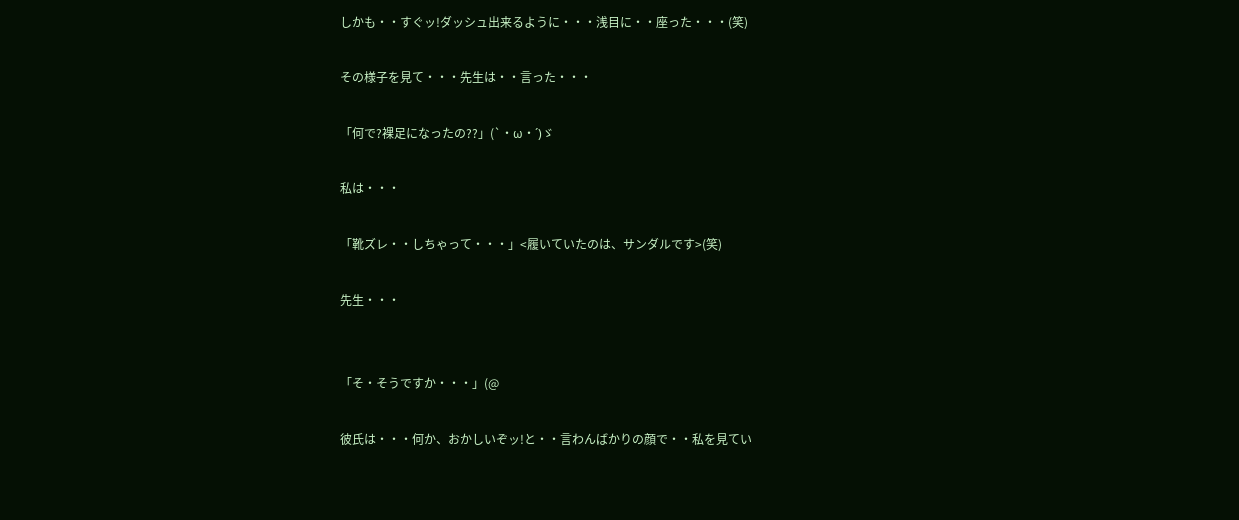しかも・・すぐッ!ダッシュ出来るように・・・浅目に・・座った・・・(笑)

その様子を見て・・・先生は・・言った・・・

「何で?裸足になったの??」(`・ω・´)ゞ

私は・・・

「靴ズレ・・しちゃって・・・」<履いていたのは、サンダルです>(笑)

先生・・・


「そ・そうですか・・・」(@

彼氏は・・・何か、おかしいぞッ!と・・言わんばかりの顔で・・私を見てい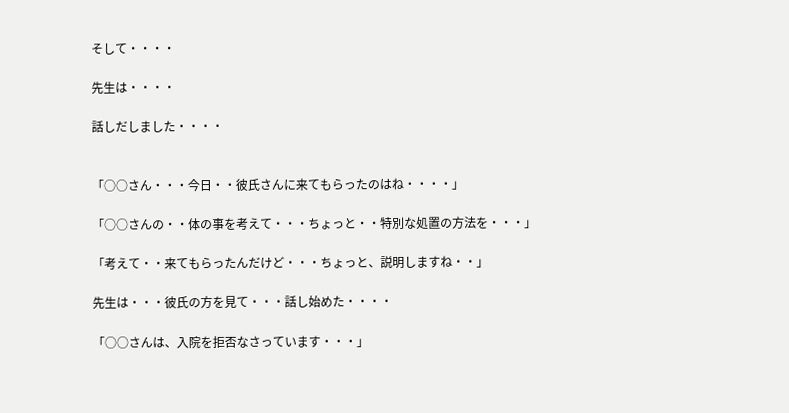そして・・・・

先生は・・・・

話しだしました・・・・


「○○さん・・・今日・・彼氏さんに来てもらったのはね・・・・」

「○○さんの・・体の事を考えて・・・ちょっと・・特別な処置の方法を・・・」

「考えて・・来てもらったんだけど・・・ちょっと、説明しますね・・」

先生は・・・彼氏の方を見て・・・話し始めた・・・・

「○○さんは、入院を拒否なさっています・・・」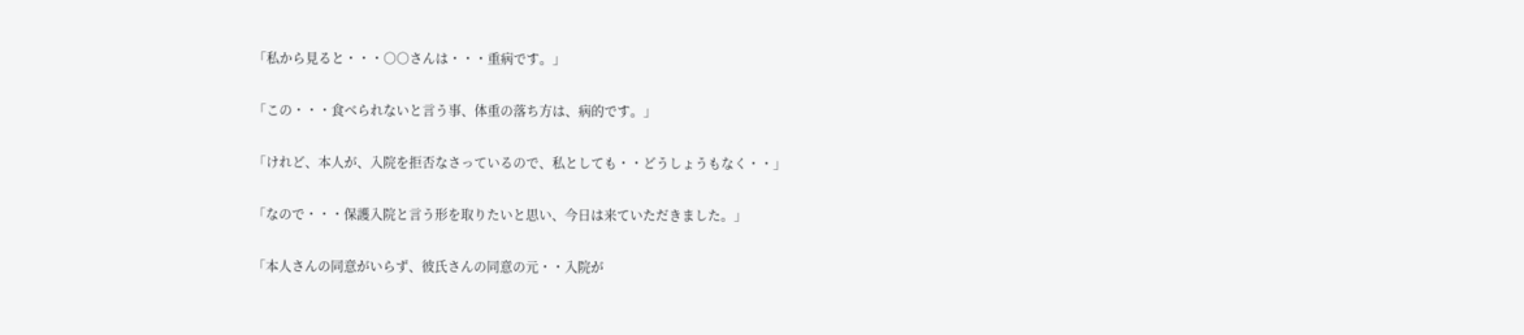「私から見ると・・・○○さんは・・・重病です。」

「この・・・食べられないと言う事、体重の落ち方は、病的です。」

「けれど、本人が、入院を拒否なさっているので、私としても・・どうしょうもなく・・」

「なので・・・保護入院と言う形を取りたいと思い、今日は来ていただきました。」

「本人さんの同意がいらず、彼氏さんの同意の元・・入院が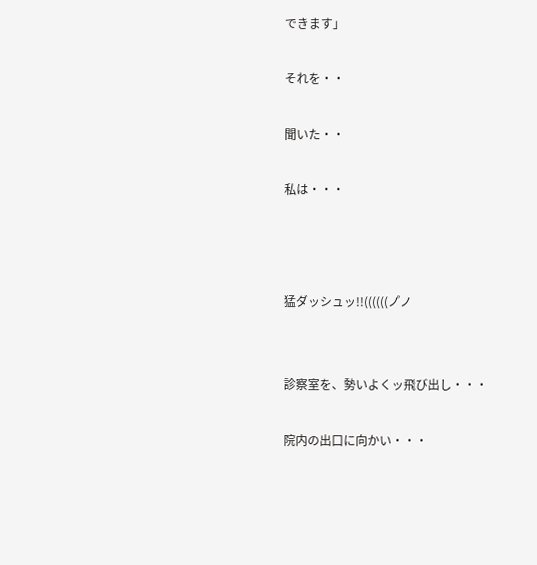できます」

それを・・

聞いた・・

私は・・・



猛ダッシュッ!!((((((ノ゚ノ


診察室を、勢いよくッ飛び出し・・・

院内の出口に向かい・・・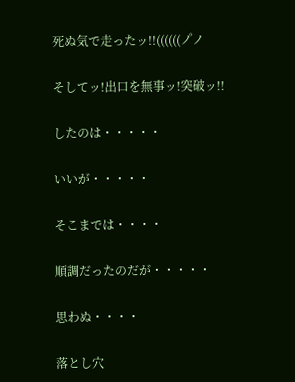死ぬ気で走ったッ!!((((((ノ゚ノ

そしてッ!出口を無事ッ!突破ッ!!

したのは・・・・・

いいが・・・・・

そこまでは・・・・

順調だったのだが・・・・・

思わぬ・・・・

落とし穴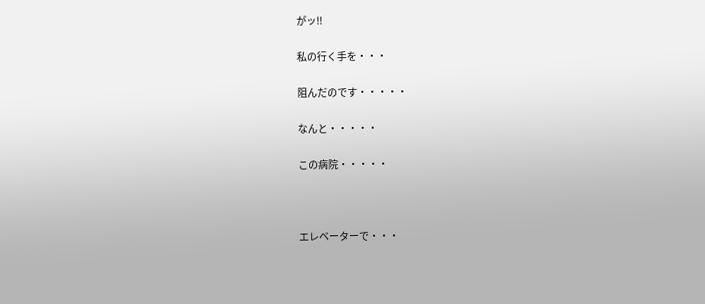がッ!!

私の行く手を・・・

阻んだのです・・・・・

なんと・・・・・

この病院・・・・・



エレベーターで・・・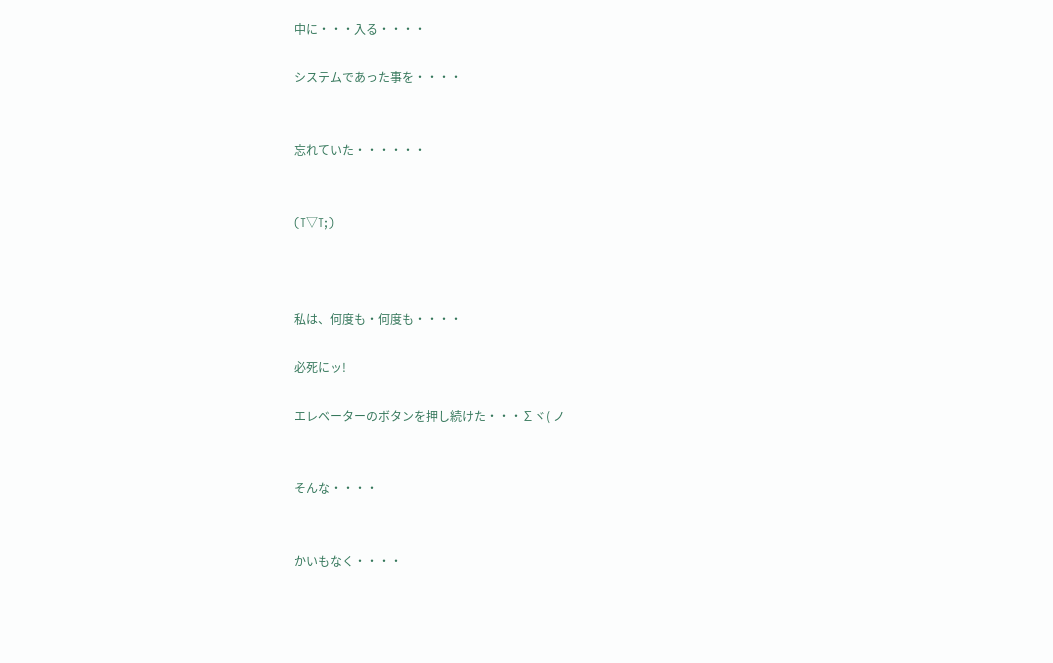中に・・・入る・・・・

システムであった事を・・・・


忘れていた・・・・・・


(T▽T;)



私は、何度も・何度も・・・・

必死にッ!

エレベーターのボタンを押し続けた・・・∑ヾ( ノ


そんな・・・・


かいもなく・・・・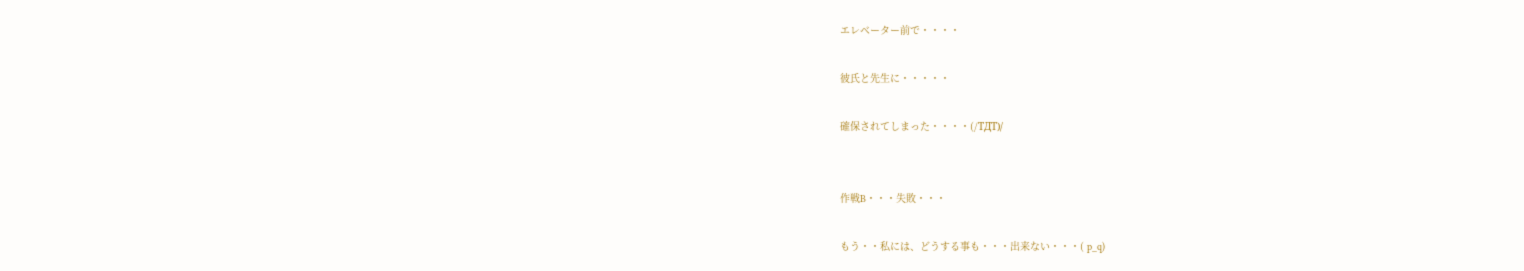エレベーター前で・・・・

彼氏と先生に・・・・・

確保されてしまった・・・・(/TДT)/


作戦B・・・失敗・・・

もう・・私には、どうする事も・・・出来ない・・・( p_q)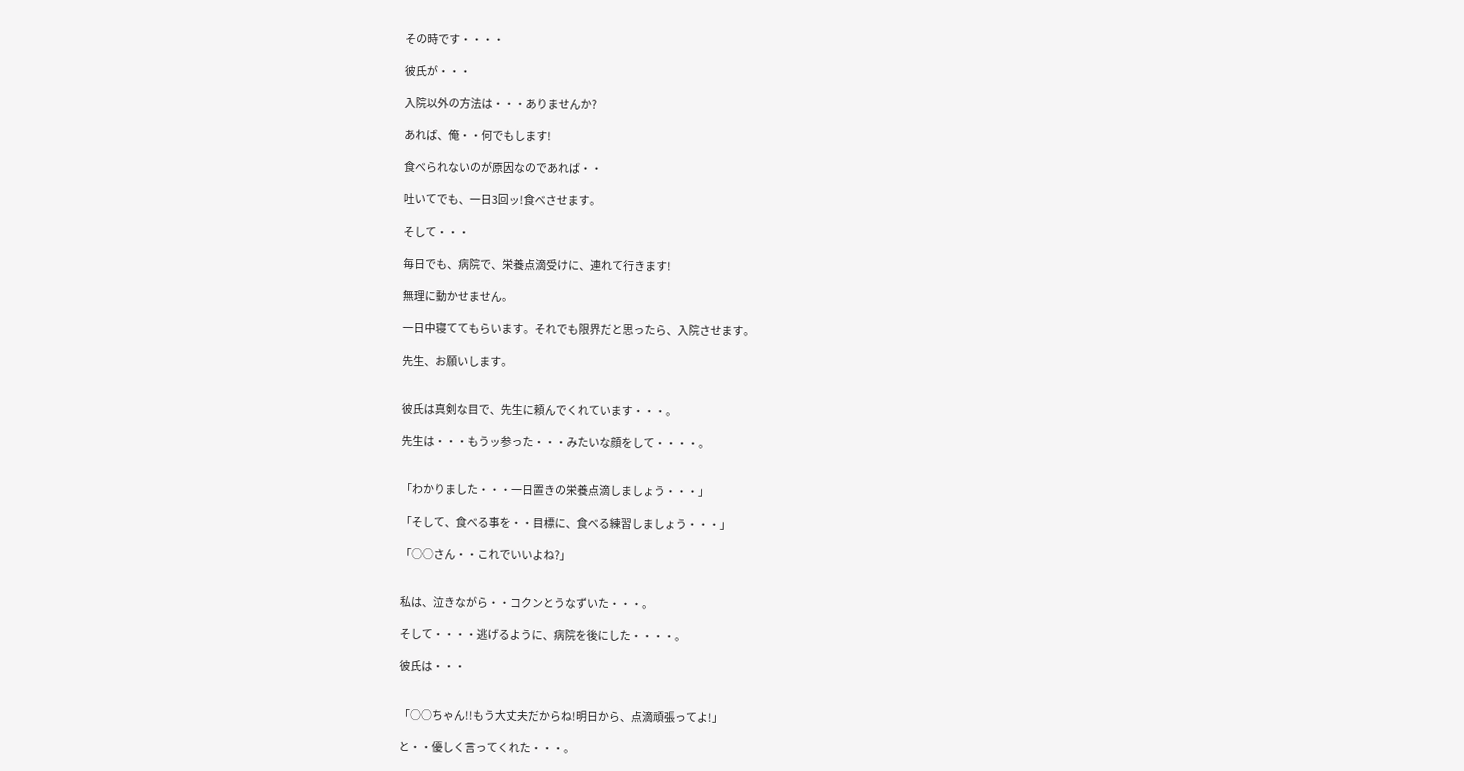その時です・・・・

彼氏が・・・

入院以外の方法は・・・ありませんか?

あれば、俺・・何でもします!

食べられないのが原因なのであれば・・

吐いてでも、一日3回ッ!食べさせます。

そして・・・

毎日でも、病院で、栄養点滴受けに、連れて行きます!

無理に動かせません。

一日中寝ててもらいます。それでも限界だと思ったら、入院させます。

先生、お願いします。


彼氏は真剣な目で、先生に頼んでくれています・・・。

先生は・・・もうッ参った・・・みたいな顔をして・・・・。


「わかりました・・・一日置きの栄養点滴しましょう・・・」

「そして、食べる事を・・目標に、食べる練習しましょう・・・」

「○○さん・・これでいいよね?」


私は、泣きながら・・コクンとうなずいた・・・。

そして・・・・逃げるように、病院を後にした・・・・。

彼氏は・・・


「○○ちゃん!!もう大丈夫だからね!明日から、点滴頑張ってよ!」

と・・優しく言ってくれた・・・。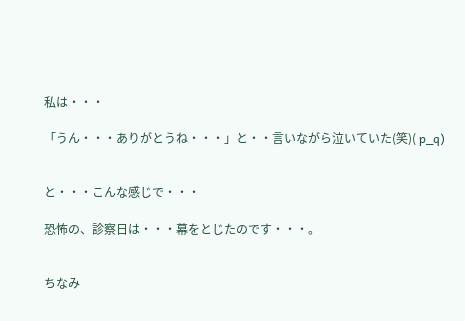私は・・・

「うん・・・ありがとうね・・・」と・・言いながら泣いていた(笑)( p_q)


と・・・こんな感じで・・・

恐怖の、診察日は・・・幕をとじたのです・・・。


ちなみ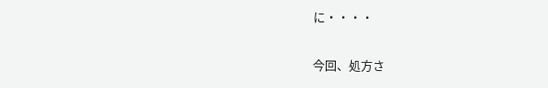に・・・・

今回、処方さ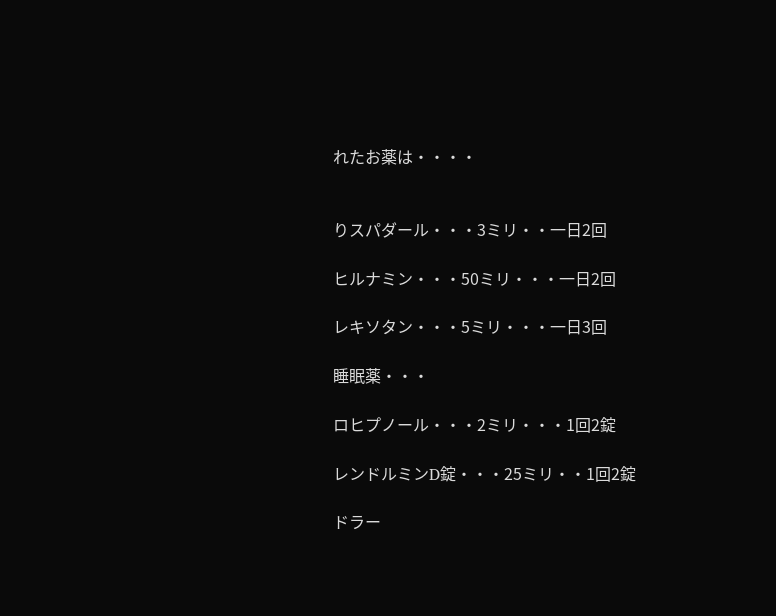れたお薬は・・・・


りスパダール・・・3ミリ・・一日2回

ヒルナミン・・・50ミリ・・・一日2回

レキソタン・・・5ミリ・・・一日3回

睡眠薬・・・

ロヒプノール・・・2ミリ・・・1回2錠

レンドルミンD錠・・・25ミリ・・1回2錠

ドラー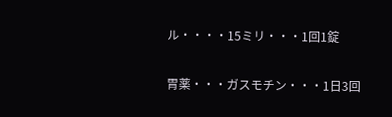ル・・・・15ミリ・・・1回1錠

胃薬・・・ガスモチン・・・1日3回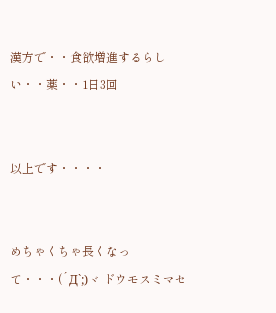漢方で・・食欲増進するらしい・・薬・・1日3回


以上です・・・・


めちゃくちゃ長くなって・・・(´Д`;)ヾ ドウモスミマセ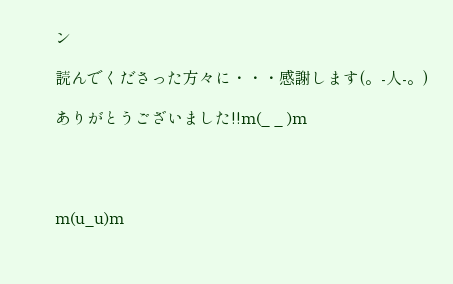ン

読んでくださった方々に・・・感謝します(。-人-。)

ありがとうございました!!m(_ _ )m




m(u_u)m